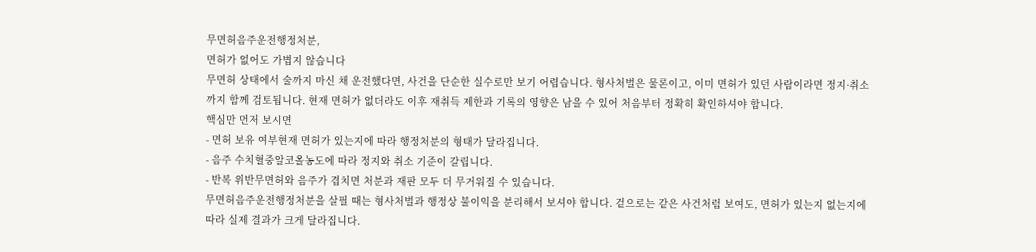무면허음주운전행정처분,
면허가 없어도 가볍지 않습니다
무면허 상태에서 술까지 마신 채 운전했다면, 사건을 단순한 실수로만 보기 어렵습니다. 형사처벌은 물론이고, 이미 면허가 있던 사람이라면 정지·취소까지 함께 검토됩니다. 현재 면허가 없더라도 이후 재취득 제한과 기록의 영향은 남을 수 있어 처음부터 정확히 확인하셔야 합니다.
핵심만 먼저 보시면
- 면허 보유 여부현재 면허가 있는지에 따라 행정처분의 형태가 달라집니다.
- 음주 수치혈중알코올농도에 따라 정지와 취소 기준이 갈립니다.
- 반복 위반무면허와 음주가 겹치면 처분과 재판 모두 더 무거워질 수 있습니다.
무면허음주운전행정처분을 살필 때는 형사처벌과 행정상 불이익을 분리해서 보셔야 합니다. 겉으로는 같은 사건처럼 보여도, 면허가 있는지 없는지에 따라 실제 결과가 크게 달라집니다.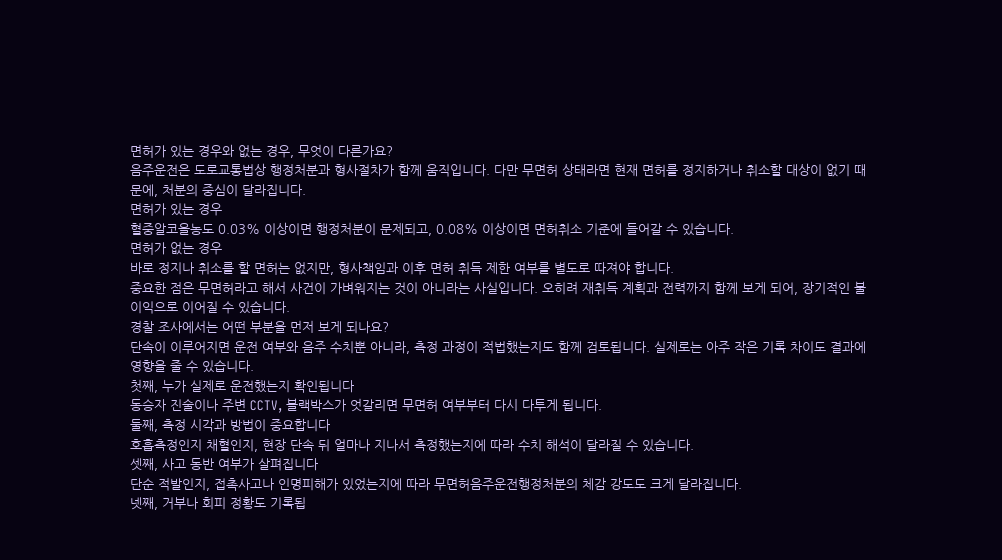면허가 있는 경우와 없는 경우, 무엇이 다른가요?
음주운전은 도로교통법상 행정처분과 형사절차가 함께 움직입니다. 다만 무면허 상태라면 현재 면허를 정지하거나 취소할 대상이 없기 때문에, 처분의 중심이 달라집니다.
면허가 있는 경우
혈중알코올농도 0.03% 이상이면 행정처분이 문제되고, 0.08% 이상이면 면허취소 기준에 들어갈 수 있습니다.
면허가 없는 경우
바로 정지나 취소를 할 면허는 없지만, 형사책임과 이후 면허 취득 제한 여부를 별도로 따져야 합니다.
중요한 점은 무면허라고 해서 사건이 가벼워지는 것이 아니라는 사실입니다. 오히려 재취득 계획과 전력까지 함께 보게 되어, 장기적인 불이익으로 이어질 수 있습니다.
경찰 조사에서는 어떤 부분을 먼저 보게 되나요?
단속이 이루어지면 운전 여부와 음주 수치뿐 아니라, 측정 과정이 적법했는지도 함께 검토됩니다. 실제로는 아주 작은 기록 차이도 결과에 영향을 줄 수 있습니다.
첫째, 누가 실제로 운전했는지 확인됩니다
동승자 진술이나 주변 CCTV, 블랙박스가 엇갈리면 무면허 여부부터 다시 다투게 됩니다.
둘째, 측정 시각과 방법이 중요합니다
호흡측정인지 채혈인지, 현장 단속 뒤 얼마나 지나서 측정했는지에 따라 수치 해석이 달라질 수 있습니다.
셋째, 사고 동반 여부가 살펴집니다
단순 적발인지, 접촉사고나 인명피해가 있었는지에 따라 무면허음주운전행정처분의 체감 강도도 크게 달라집니다.
넷째, 거부나 회피 정황도 기록됩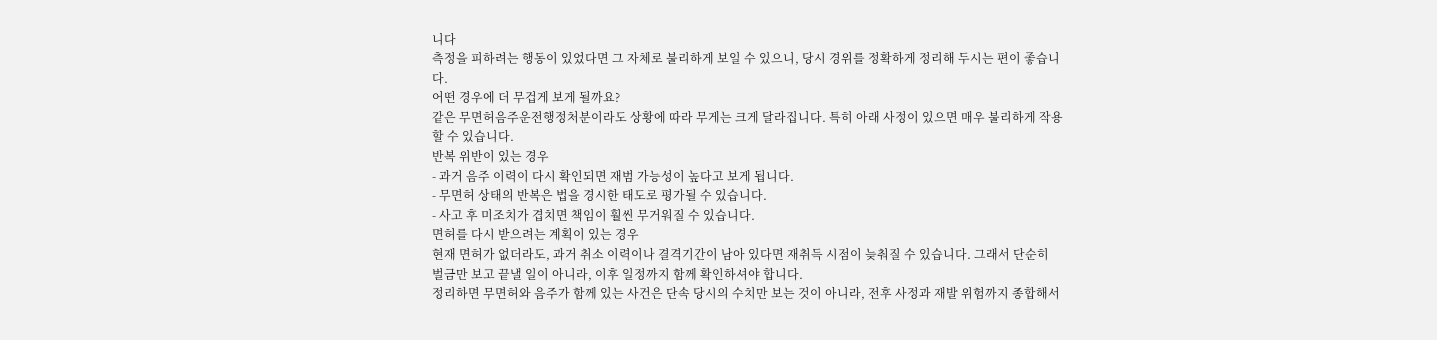니다
측정을 피하려는 행동이 있었다면 그 자체로 불리하게 보일 수 있으니, 당시 경위를 정확하게 정리해 두시는 편이 좋습니다.
어떤 경우에 더 무겁게 보게 될까요?
같은 무면허음주운전행정처분이라도 상황에 따라 무게는 크게 달라집니다. 특히 아래 사정이 있으면 매우 불리하게 작용할 수 있습니다.
반복 위반이 있는 경우
- 과거 음주 이력이 다시 확인되면 재범 가능성이 높다고 보게 됩니다.
- 무면허 상태의 반복은 법을 경시한 태도로 평가될 수 있습니다.
- 사고 후 미조치가 겹치면 책임이 훨씬 무거워질 수 있습니다.
면허를 다시 받으려는 계획이 있는 경우
현재 면허가 없더라도, 과거 취소 이력이나 결격기간이 남아 있다면 재취득 시점이 늦춰질 수 있습니다. 그래서 단순히 벌금만 보고 끝낼 일이 아니라, 이후 일정까지 함께 확인하셔야 합니다.
정리하면 무면허와 음주가 함께 있는 사건은 단속 당시의 수치만 보는 것이 아니라, 전후 사정과 재발 위험까지 종합해서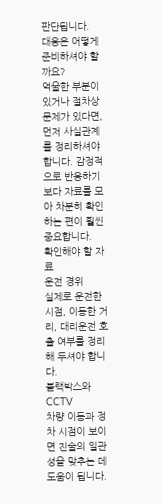판단됩니다.
대응은 어떻게 준비하셔야 할까요?
억울한 부분이 있거나 절차상 문제가 있다면, 먼저 사실관계를 정리하셔야 합니다. 감정적으로 반응하기보다 자료를 모아 차분히 확인하는 편이 훨씬 중요합니다.
확인해야 할 자료
운전 경위
실제로 운전한 시점, 이동한 거리, 대리운전 호출 여부를 정리해 두셔야 합니다.
블랙박스와 CCTV
차량 이동과 정차 시점이 보이면 진술의 일관성을 맞추는 데 도움이 됩니다.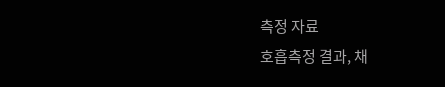측정 자료
호흡측정 결과, 채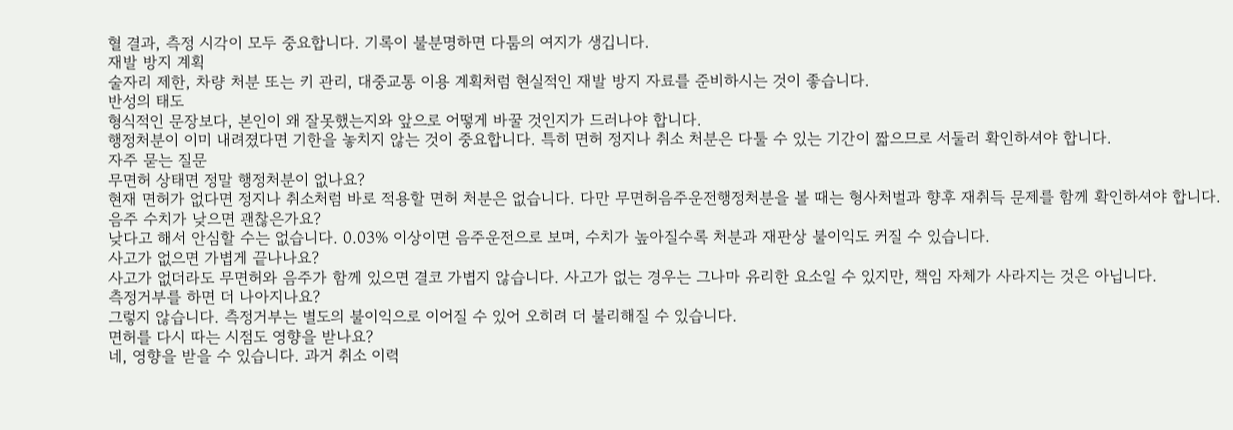혈 결과, 측정 시각이 모두 중요합니다. 기록이 불분명하면 다툼의 여지가 생깁니다.
재발 방지 계획
술자리 제한, 차량 처분 또는 키 관리, 대중교통 이용 계획처럼 현실적인 재발 방지 자료를 준비하시는 것이 좋습니다.
반성의 태도
형식적인 문장보다, 본인이 왜 잘못했는지와 앞으로 어떻게 바꿀 것인지가 드러나야 합니다.
행정처분이 이미 내려졌다면 기한을 놓치지 않는 것이 중요합니다. 특히 면허 정지나 취소 처분은 다툴 수 있는 기간이 짧으므로 서둘러 확인하셔야 합니다.
자주 묻는 질문
무면허 상태면 정말 행정처분이 없나요?
현재 면허가 없다면 정지나 취소처럼 바로 적용할 면허 처분은 없습니다. 다만 무면허음주운전행정처분을 볼 때는 형사처벌과 향후 재취득 문제를 함께 확인하셔야 합니다.
음주 수치가 낮으면 괜찮은가요?
낮다고 해서 안심할 수는 없습니다. 0.03% 이상이면 음주운전으로 보며, 수치가 높아질수록 처분과 재판상 불이익도 커질 수 있습니다.
사고가 없으면 가볍게 끝나나요?
사고가 없더라도 무면허와 음주가 함께 있으면 결코 가볍지 않습니다. 사고가 없는 경우는 그나마 유리한 요소일 수 있지만, 책임 자체가 사라지는 것은 아닙니다.
측정거부를 하면 더 나아지나요?
그렇지 않습니다. 측정거부는 별도의 불이익으로 이어질 수 있어 오히려 더 불리해질 수 있습니다.
면허를 다시 따는 시점도 영향을 받나요?
네, 영향을 받을 수 있습니다. 과거 취소 이력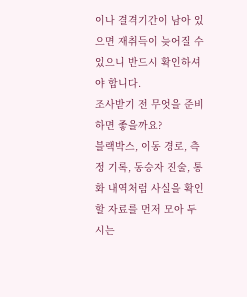이나 결격기간이 남아 있으면 재취득이 늦어질 수 있으니 반드시 확인하셔야 합니다.
조사받기 전 무엇을 준비하면 좋을까요?
블랙박스, 이동 경로, 측정 기록, 동승자 진술, 통화 내역처럼 사실을 확인할 자료를 먼저 모아 두시는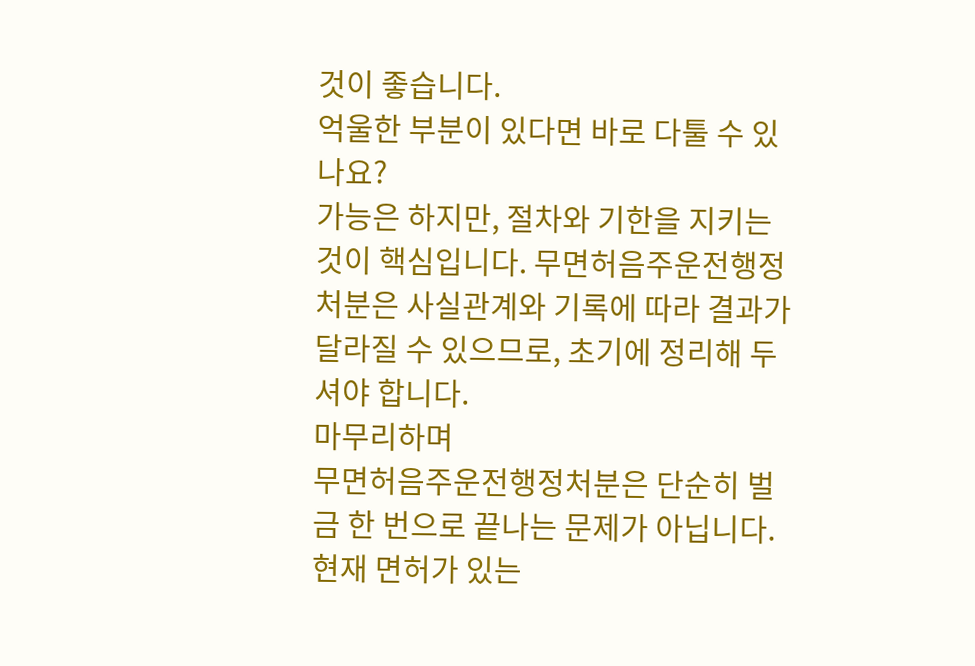것이 좋습니다.
억울한 부분이 있다면 바로 다툴 수 있나요?
가능은 하지만, 절차와 기한을 지키는 것이 핵심입니다. 무면허음주운전행정처분은 사실관계와 기록에 따라 결과가 달라질 수 있으므로, 초기에 정리해 두셔야 합니다.
마무리하며
무면허음주운전행정처분은 단순히 벌금 한 번으로 끝나는 문제가 아닙니다. 현재 면허가 있는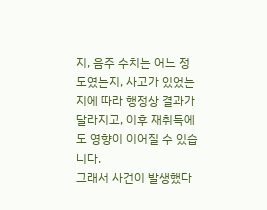지, 음주 수치는 어느 정도였는지, 사고가 있었는지에 따라 행정상 결과가 달라지고, 이후 재취득에도 영향이 이어질 수 있습니다.
그래서 사건이 발생했다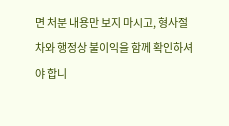면 처분 내용만 보지 마시고, 형사절차와 행정상 불이익을 함께 확인하셔야 합니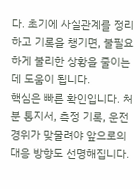다. 초기에 사실관계를 정리하고 기록을 챙기면, 불필요하게 불리한 상황을 줄이는 데 도움이 됩니다.
핵심은 빠른 확인입니다. 처분 통지서, 측정 기록, 운전 경위가 맞물려야 앞으로의 대응 방향도 선명해집니다.